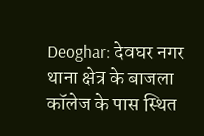Deoghar: देवघर नगर थाना क्षेत्र के बाजला कॉलेज के पास स्थित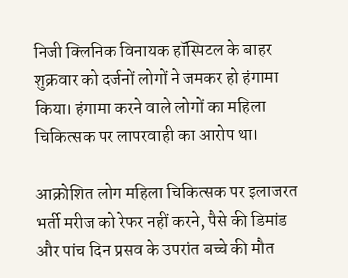निजी क्लिनिक विनायक हॉस्पिटल के बाहर शुक्रवार को दर्जनों लोगों ने जमकर हो हंगामा किया। हंगामा करने वाले लोगों का महिला चिकित्सक पर लापरवाही का आरोप था।

आक्रोशित लोग महिला चिकित्सक पर इलाजरत भर्ती मरीज को रेफर नहीं करने, पैसे की डिमांड और पांच दिन प्रसव के उपरांत बच्चे की मौत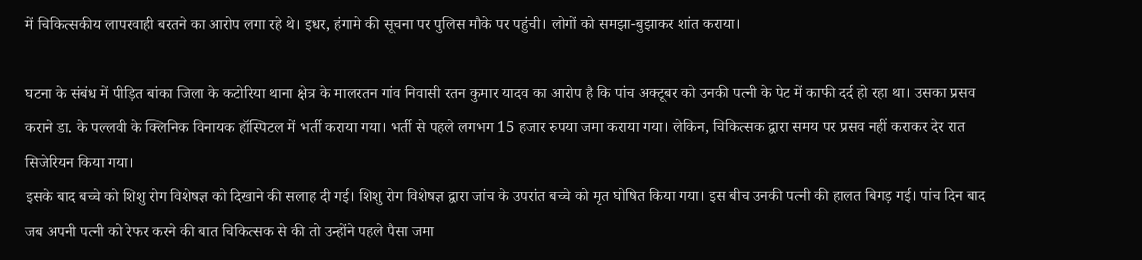में चिकित्सकीय लापरवाही बरतने का आरोप लगा रहे थे। इधर, हंगामे की सूचना पर पुलिस मौके पर पहुंची। लोगों को समझा-बुझाकर शांत कराया।

घटना के संबंध में पीड़ित बांका जिला के कटोरिया थाना क्षेत्र के मालरतन गांव निवासी रतन कुमार यादव का आरोप है कि पांच अक्टूबर को उनकी पत्नी के पेट में काफी दर्द हो रहा था। उसका प्रसव कराने डा. के पल्लवी के क्लिनिक विनायक हॉस्पिटल में भर्ती कराया गया। भर्ती से पहले लगभग 15 हजार रुपया जमा कराया गया। लेकिन, चिकित्सक द्वारा समय पर प्रसव नहीं कराकर देर रात सिजेरियन किया गया।
इसके बाद बच्चे को शिशु रोग विशेषज्ञ को दिखाने की सलाह दी गई। शिशु रोग विशेषज्ञ द्वारा जांच के उपरांत बच्चे को मृत घोषित किया गया। इस बीच उनकी पत्नी की हालत बिगड़ गई। पांच दिन बाद जब अपनी पत्नी को रेफर करने की बात चिकित्सक से की तो उन्होंने पहले पैसा जमा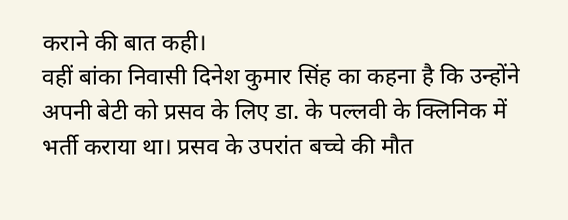कराने की बात कही।
वहीं बांका निवासी दिनेश कुमार सिंह का कहना है कि उन्होंने अपनी बेटी को प्रसव के लिए डा. के पल्लवी के क्लिनिक में भर्ती कराया था। प्रसव के उपरांत बच्चे की मौत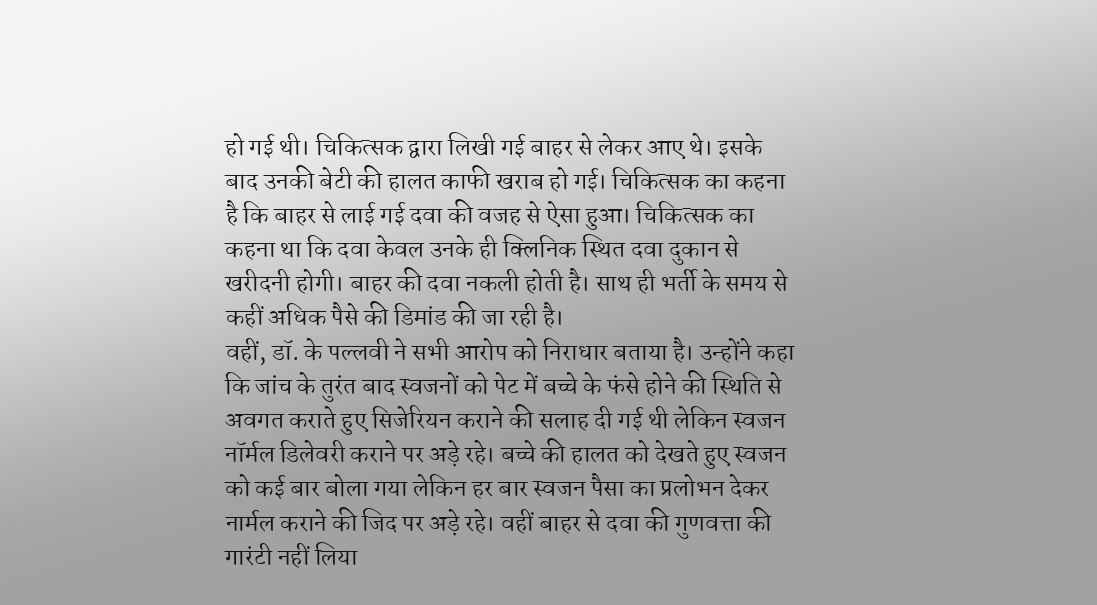हो गई थी। चिकित्सक द्वारा लिखी गई बाहर से लेकर आए थे। इसके बाद उनकी बेटी की हालत काफी खराब हो गई। चिकित्सक का कहना है कि बाहर से लाई गई दवा की वजह से ऐसा हुआ। चिकित्सक का कहना था कि दवा केवल उनके ही क्लिनिक स्थित दवा दुकान से खरीदनी होगी। बाहर की दवा नकली होती है। साथ ही भर्ती के समय से कहीं अधिक पैसे की डिमांड की जा रही है।
वहीं, डॉ. के पल्लवी ने सभी आरोप को निराधार बताया है। उन्होंने कहा कि जांच के तुरंत बाद स्वजनों को पेट में बच्चे के फंसे होने की स्थिति से अवगत कराते हुए सिजेरियन कराने की सलाह दी गई थी लेकिन स्वजन नॉर्मल डिलेवरी कराने पर अड़े रहे। बच्चे की हालत को देखते हुए स्वजन को कई बार बोला गया लेकिन हर बार स्वजन पैसा का प्रलोभन देकर नार्मल कराने की जिद पर अड़े रहे। वहीं बाहर से दवा की गुणवत्ता की गारंटी नहीं लिया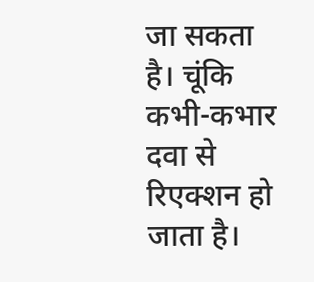जा सकता है। चूंकि कभी-कभार दवा से रिएक्शन हो जाता है।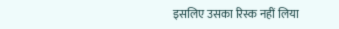इसलिए उसका रिस्क नहीं लिया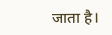जाता है।